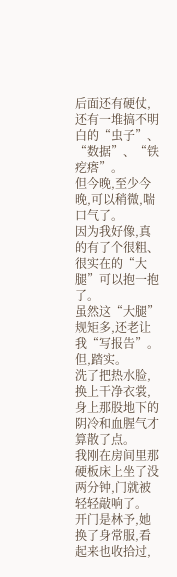后面还有硬仗,还有一堆搞不明白的“虫子”、“数据”、“铁疙瘩”。
但今晚,至少今晚,可以稍微,喘口气了。
因为我好像,真的有了个很粗、很实在的“大腿”可以抱一抱了。
虽然这“大腿”规矩多,还老让我“写报告”。
但,踏实。
洗了把热水脸,换上干净衣裳,身上那股地下的阴冷和血腥气才算散了点。
我刚在房间里那硬板床上坐了没两分钟,门就被轻轻敲响了。
开门是林予,她换了身常服,看起来也收拾过,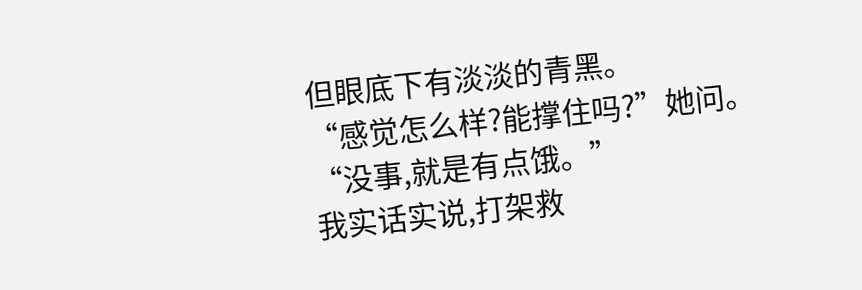但眼底下有淡淡的青黑。
“感觉怎么样?能撑住吗?”她问。
“没事,就是有点饿。”
我实话实说,打架救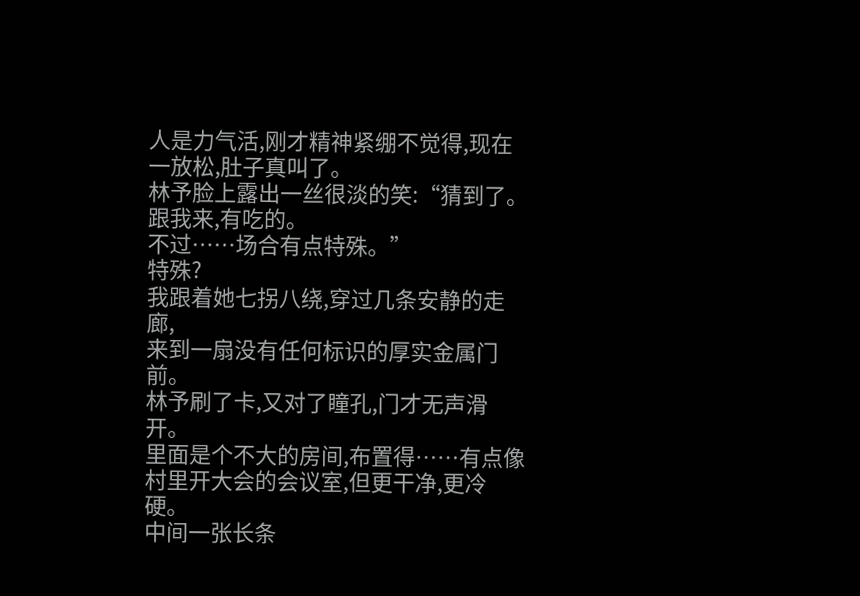人是力气活,刚才精神紧绷不觉得,现在一放松,肚子真叫了。
林予脸上露出一丝很淡的笑:“猜到了。跟我来,有吃的。
不过……场合有点特殊。”
特殊?
我跟着她七拐八绕,穿过几条安静的走廊,
来到一扇没有任何标识的厚实金属门前。
林予刷了卡,又对了瞳孔,门才无声滑开。
里面是个不大的房间,布置得……有点像村里开大会的会议室,但更干净,更冷硬。
中间一张长条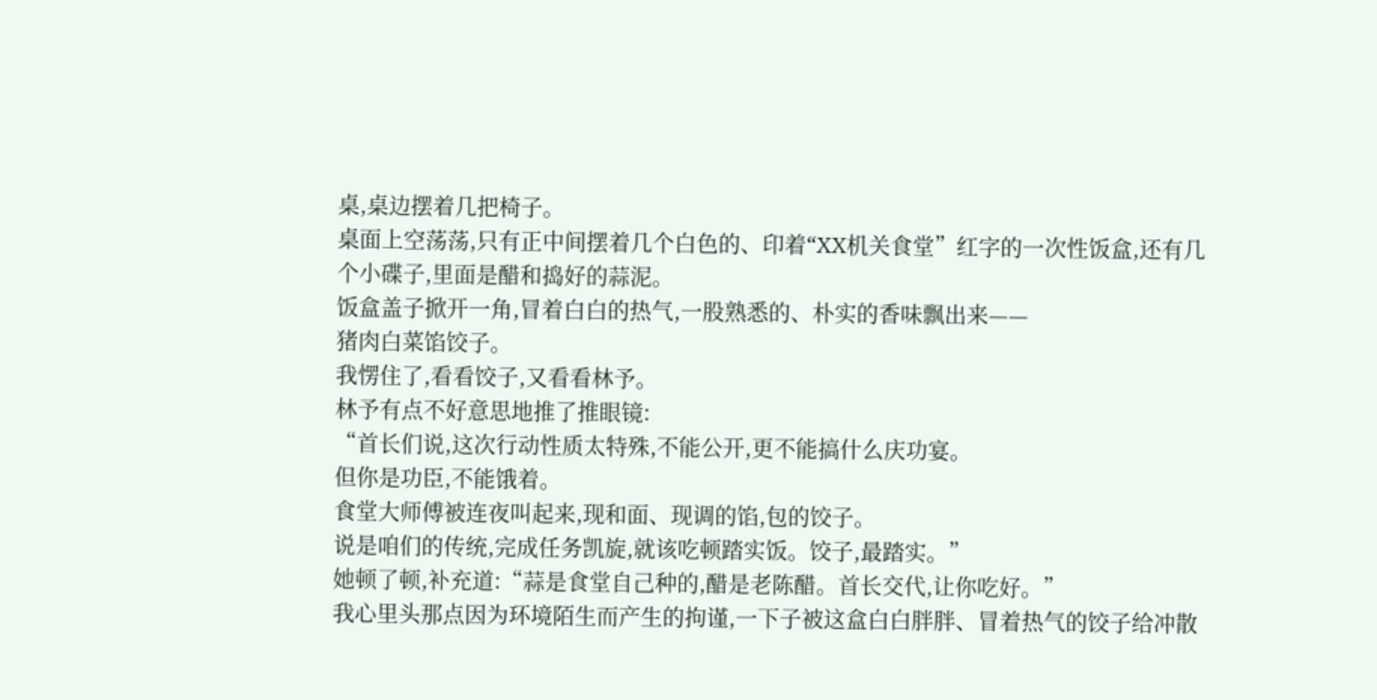桌,桌边摆着几把椅子。
桌面上空荡荡,只有正中间摆着几个白色的、印着“XX机关食堂”红字的一次性饭盒,还有几个小碟子,里面是醋和捣好的蒜泥。
饭盒盖子掀开一角,冒着白白的热气,一股熟悉的、朴实的香味飘出来——
猪肉白菜馅饺子。
我愣住了,看看饺子,又看看林予。
林予有点不好意思地推了推眼镜:
“首长们说,这次行动性质太特殊,不能公开,更不能搞什么庆功宴。
但你是功臣,不能饿着。
食堂大师傅被连夜叫起来,现和面、现调的馅,包的饺子。
说是咱们的传统,完成任务凯旋,就该吃顿踏实饭。饺子,最踏实。”
她顿了顿,补充道:“蒜是食堂自己种的,醋是老陈醋。首长交代,让你吃好。”
我心里头那点因为环境陌生而产生的拘谨,一下子被这盒白白胖胖、冒着热气的饺子给冲散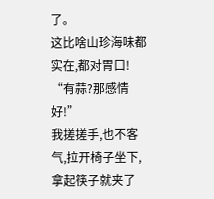了。
这比啥山珍海味都实在,都对胃口!
“有蒜?那感情好!”
我搓搓手,也不客气,拉开椅子坐下,拿起筷子就夹了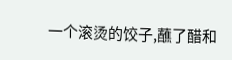一个滚烫的饺子,蘸了醋和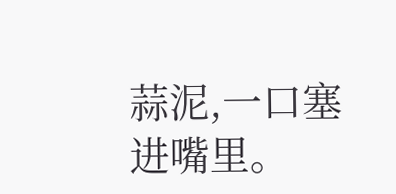蒜泥,一口塞进嘴里。